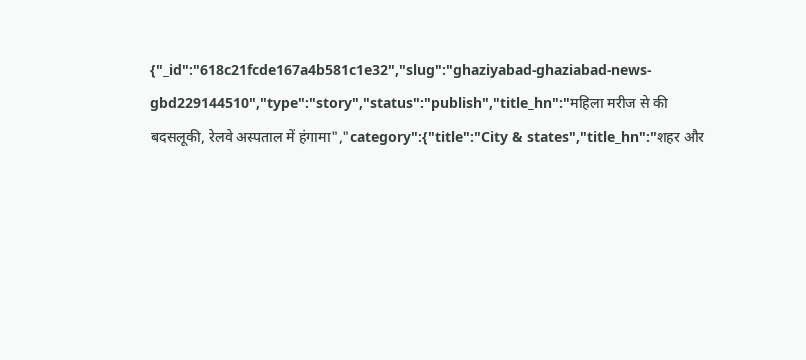{"_id":"618c21fcde167a4b581c1e32","slug":"ghaziyabad-ghaziabad-news-gbd229144510","type":"story","status":"publish","title_hn":"महिला मरीज से की बदसलूकी, रेलवे अस्पताल में हंगामा","category":{"title":"City & states","title_hn":"शहर और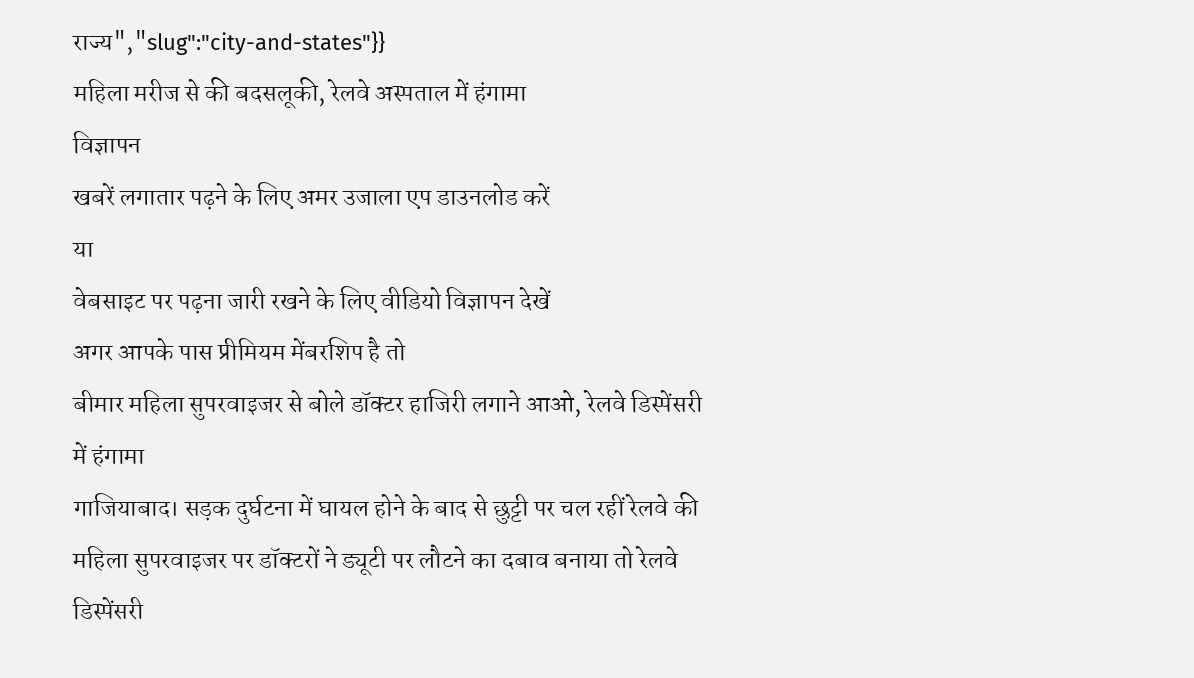राज्य","slug":"city-and-states"}}
महिला मरीज से की बदसलूकी, रेलवे अस्पताल में हंगामा
विज्ञापन
खबरें लगातार पढ़ने के लिए अमर उजाला एप डाउनलोड करें
या
वेबसाइट पर पढ़ना जारी रखने के लिए वीडियो विज्ञापन देखें
अगर आपके पास प्रीमियम मेंबरशिप है तो
बीमार महिला सुपरवाइजर से बोले डॉक्टर हाजिरी लगाने आओ, रेलवे डिस्पेंसरी में हंगामा
गाजियाबाद। सड़क दुर्घटना में घायल होने के बाद से छुट्टी पर चल रहीं रेलवे की महिला सुपरवाइजर पर डॉक्टरों ने ड्यूटी पर लौटने का दबाव बनाया तो रेलवे डिस्पेंसरी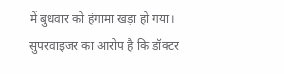में बुधवार को हंगामा खड़ा हो गया। सुपरवाइजर का आरोप है कि डॉक्टर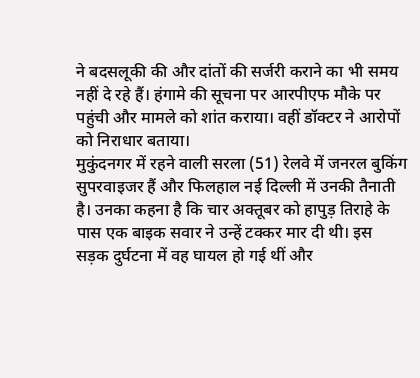ने बदसलूकी की और दांतों की सर्जरी कराने का भी समय नहीं दे रहे हैं। हंगामे की सूचना पर आरपीएफ मौके पर पहुंची और मामले को शांत कराया। वहीं डॉक्टर ने आरोपों को निराधार बताया।
मुकुंदनगर में रहने वाली सरला (51) रेलवे में जनरल बुकिंग सुपरवाइजर हैं और फिलहाल नई दिल्ली में उनकी तैनाती है। उनका कहना है कि चार अक्तूबर को हापुड़ तिराहे के पास एक बाइक सवार ने उन्हें टक्कर मार दी थी। इस सड़क दुर्घटना में वह घायल हो गई थीं और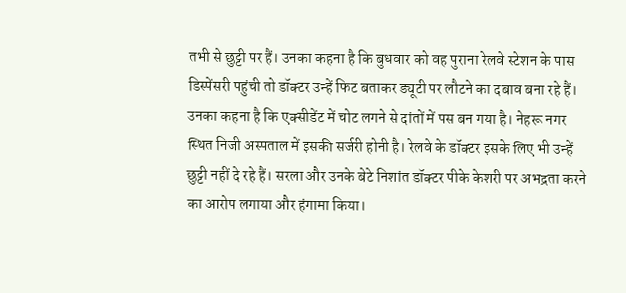तभी से छुट्टी पर हैं। उनका कहना है कि बुधवार को वह पुराना रेलवे स्टेशन के पास डिस्पेंसरी पहुंची तो डॉक्टर उन्हें फिट बताकर ड्यूटी पर लौटने का दबाव बना रहे हैं। उनका कहना है कि एक्सीडेंट में चोट लगने से दांतों में पस बन गया है। नेहरू नगर स्थित निजी अस्पताल में इसकी सर्जरी होनी है। रेलवे के डॉक्टर इसके लिए भी उन्हें छुट्टी नहीं दे रहे हैं। सरला और उनके बेटे निशांत डॉक्टर पीके केशरी पर अभद्रता करने का आरोप लगाया और हंगामा किया।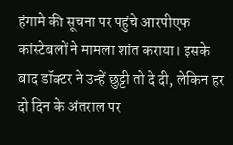हंगामे की सूचना पर पहुंचे आरपीएफ कांस्टेबलों ने मामला शांत कराया। इसके बाद डॉक्टर ने उन्हें छुट्टी तो दे दी, लेकिन हर दो दिन के अंतराल पर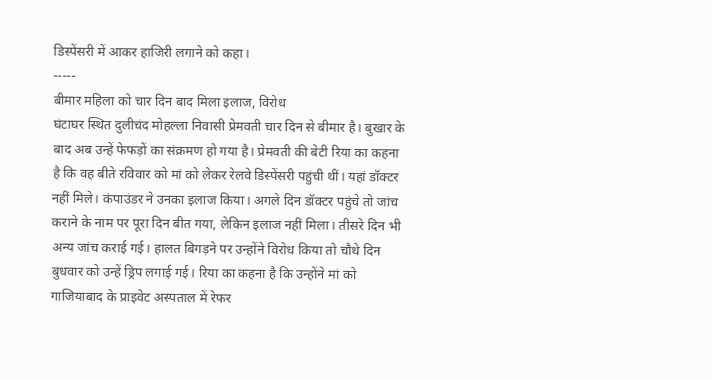डिस्पेंसरी में आकर हाजिरी लगाने को कहा।
-----
बीमार महिला को चार दिन बाद मिला इलाज, विरोध
घंटाघर स्थित दुलीचंद मोहल्ला निवासी प्रेमवती चार दिन से बीमार है। बुखार के बाद अब उन्हें फेफड़ों का संक्रमण हो गया है। प्रेमवती की बेटी रिया का कहना है कि वह बीते रविवार को मां को लेकर रेलवे डिस्पेंसरी पहुंची थीं। यहां डॉक्टर नहीं मिले। कंपाउंडर ने उनका इलाज किया। अगले दिन डॉक्टर पहुंचे तो जांच कराने के नाम पर पूरा दिन बीत गया, लेकिन इलाज नहीं मिला। तीसरे दिन भी अन्य जांच कराई गई। हालत बिगड़ने पर उन्होंने विरोध किया तो चौथे दिन बुधवार को उन्हें ड्रिप लगाई गई। रिया का कहना है कि उन्होंने मां को गाजियाबाद के प्राइवेट अस्पताल में रेफर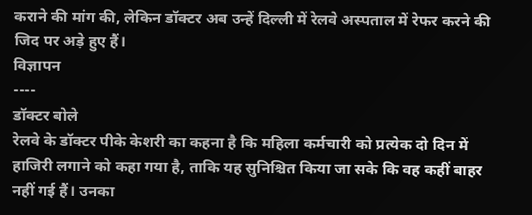कराने की मांग की, लेकिन डॉक्टर अब उन्हें दिल्ली में रेलवे अस्पताल में रेफर करने की जिद पर अड़े हुए हैं।
विज्ञापन
----
डॉक्टर बोले
रेलवे के डॉक्टर पीके केशरी का कहना है कि महिला कर्मचारी को प्रत्येक दो दिन में हाजिरी लगाने को कहा गया है, ताकि यह सुनिश्चित किया जा सके कि वह कहीं बाहर नहीं गई हैं। उनका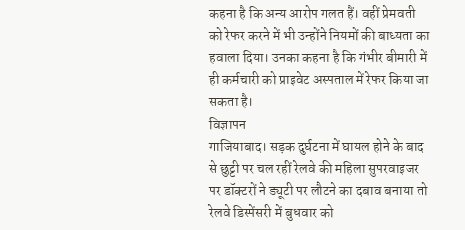कहना है कि अन्य आरोप गलत हैं। वहीं प्रेमवती को रेफर करने में भी उन्होंने नियमों की बाध्यता का हवाला दिया। उनका कहना है कि गंभीर बीमारी में ही कर्मचारी को प्राइवेट अस्पताल में रेफर किया जा सकता है।
विज्ञापन
गाजियाबाद। सड़क दुर्घटना में घायल होने के बाद से छुट्टी पर चल रहीं रेलवे की महिला सुपरवाइजर पर डॉक्टरों ने ड्यूटी पर लौटने का दबाव बनाया तो रेलवे डिस्पेंसरी में बुधवार को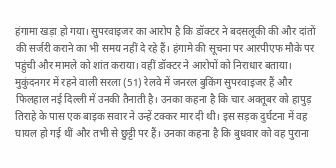हंगामा खड़ा हो गया। सुपरवाइजर का आरोप है कि डॉक्टर ने बदसलूकी की और दांतों की सर्जरी कराने का भी समय नहीं दे रहे हैं। हंगामे की सूचना पर आरपीएफ मौके पर पहुंची और मामले को शांत कराया। वहीं डॉक्टर ने आरोपों को निराधार बताया।
मुकुंदनगर में रहने वाली सरला (51) रेलवे में जनरल बुकिंग सुपरवाइजर हैं और फिलहाल नई दिल्ली में उनकी तैनाती है। उनका कहना है कि चार अक्तूबर को हापुड़ तिराहे के पास एक बाइक सवार ने उन्हें टक्कर मार दी थी। इस सड़क दुर्घटना में वह घायल हो गई थीं और तभी से छुट्टी पर हैं। उनका कहना है कि बुधवार को वह पुराना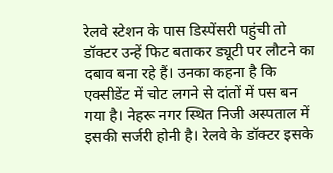रेलवे स्टेशन के पास डिस्पेंसरी पहुंची तो डॉक्टर उन्हें फिट बताकर ड्यूटी पर लौटने का दबाव बना रहे हैं। उनका कहना है कि एक्सीडेंट में चोट लगने से दांतों में पस बन गया है। नेहरू नगर स्थित निजी अस्पताल में इसकी सर्जरी होनी है। रेलवे के डॉक्टर इसके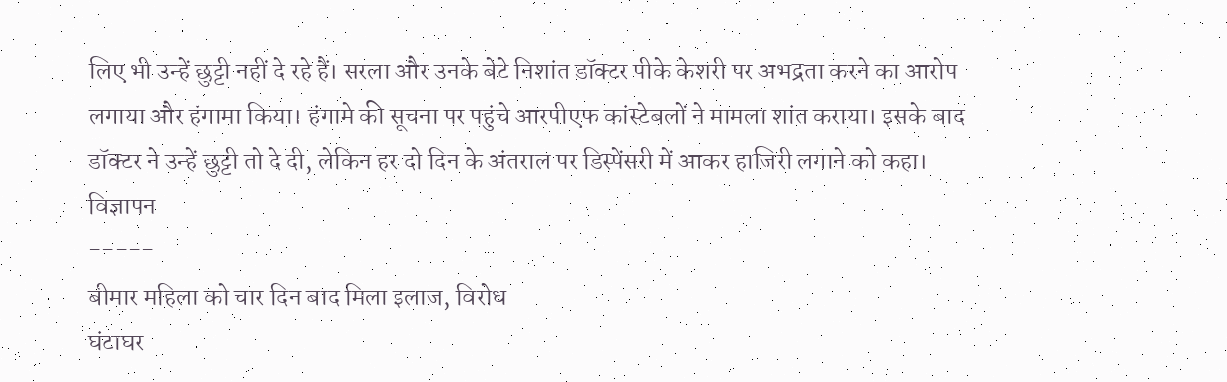लिए भी उन्हें छुट्टी नहीं दे रहे हैं। सरला और उनके बेटे निशांत डॉक्टर पीके केशरी पर अभद्रता करने का आरोप लगाया और हंगामा किया। हंगामे की सूचना पर पहुंचे आरपीएफ कांस्टेबलों ने मामला शांत कराया। इसके बाद डॉक्टर ने उन्हें छुट्टी तो दे दी, लेकिन हर दो दिन के अंतराल पर डिस्पेंसरी में आकर हाजिरी लगाने को कहा।
विज्ञापन
-----
बीमार महिला को चार दिन बाद मिला इलाज, विरोध
घंटाघर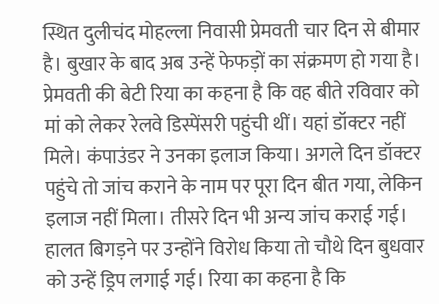स्थित दुलीचंद मोहल्ला निवासी प्रेमवती चार दिन से बीमार है। बुखार के बाद अब उन्हें फेफड़ों का संक्रमण हो गया है। प्रेमवती की बेटी रिया का कहना है कि वह बीते रविवार को मां को लेकर रेलवे डिस्पेंसरी पहुंची थीं। यहां डॉक्टर नहीं मिले। कंपाउंडर ने उनका इलाज किया। अगले दिन डॉक्टर पहुंचे तो जांच कराने के नाम पर पूरा दिन बीत गया, लेकिन इलाज नहीं मिला। तीसरे दिन भी अन्य जांच कराई गई। हालत बिगड़ने पर उन्होंने विरोध किया तो चौथे दिन बुधवार को उन्हें ड्रिप लगाई गई। रिया का कहना है कि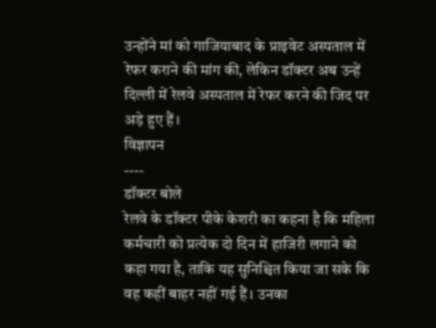उन्होंने मां को गाजियाबाद के प्राइवेट अस्पताल में रेफर कराने की मांग की, लेकिन डॉक्टर अब उन्हें दिल्ली में रेलवे अस्पताल में रेफर करने की जिद पर अड़े हुए हैं।
विज्ञापन
----
डॉक्टर बोले
रेलवे के डॉक्टर पीके केशरी का कहना है कि महिला कर्मचारी को प्रत्येक दो दिन में हाजिरी लगाने को कहा गया है, ताकि यह सुनिश्चित किया जा सके कि वह कहीं बाहर नहीं गई हैं। उनका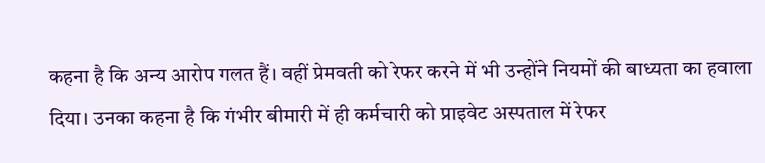कहना है कि अन्य आरोप गलत हैं। वहीं प्रेमवती को रेफर करने में भी उन्होंने नियमों की बाध्यता का हवाला दिया। उनका कहना है कि गंभीर बीमारी में ही कर्मचारी को प्राइवेट अस्पताल में रेफर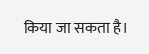किया जा सकता है।